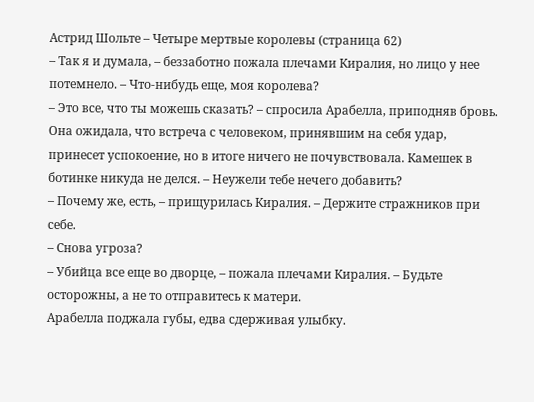Астрид Шольте – Четыре мертвые королевы (страница 62)
– Так я и думала, – беззаботно пожала плечами Киралия, но лицо у нее потемнело. – Что-нибудь еще, моя королева?
– Это все, что ты можешь сказать? – спросила Арабелла, приподняв бровь. Она ожидала, что встреча с человеком, принявшим на себя удар, принесет успокоение, но в итоге ничего не почувствовала. Камешек в ботинке никуда не делся. – Неужели тебе нечего добавить?
– Почему же, есть, – прищурилась Киралия. – Держите стражников при себе.
– Снова угроза?
– Убийца все еще во дворце, – пожала плечами Киралия. – Будьте осторожны, а не то отправитесь к матери.
Арабелла поджала губы, едва сдерживая улыбку.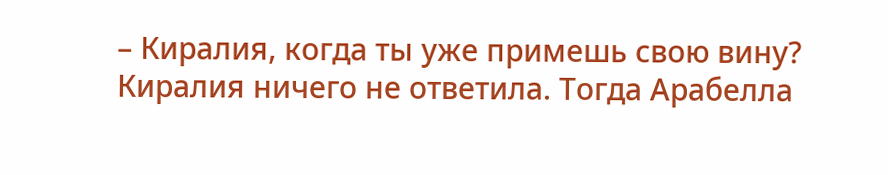– Киралия, когда ты уже примешь свою вину?
Киралия ничего не ответила. Тогда Арабелла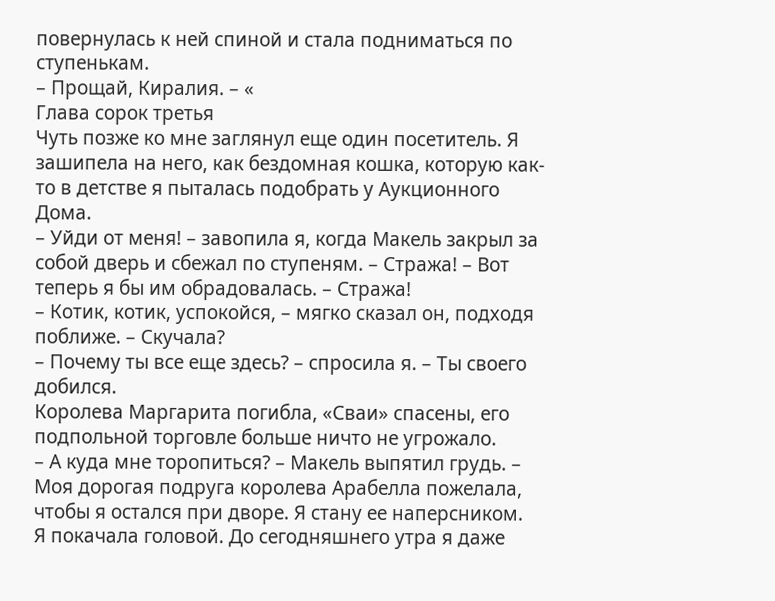повернулась к ней спиной и стала подниматься по ступенькам.
– Прощай, Киралия. – «
Глава сорок третья
Чуть позже ко мне заглянул еще один посетитель. Я зашипела на него, как бездомная кошка, которую как-то в детстве я пыталась подобрать у Аукционного Дома.
– Уйди от меня! – завопила я, когда Макель закрыл за собой дверь и сбежал по ступеням. – Стража! – Вот теперь я бы им обрадовалась. – Стража!
– Котик, котик, успокойся, – мягко сказал он, подходя поближе. – Скучала?
– Почему ты все еще здесь? – спросила я. – Ты своего добился.
Королева Маргарита погибла, «Сваи» спасены, его подпольной торговле больше ничто не угрожало.
– А куда мне торопиться? – Макель выпятил грудь. – Моя дорогая подруга королева Арабелла пожелала, чтобы я остался при дворе. Я стану ее наперсником.
Я покачала головой. До сегодняшнего утра я даже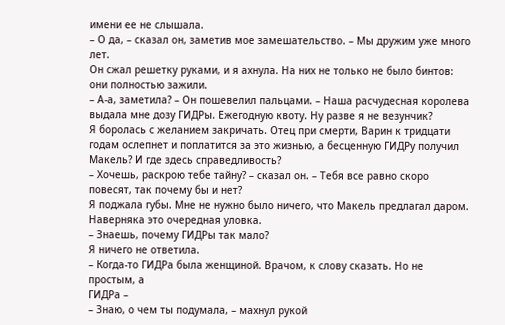имени ее не слышала.
– О да, – сказал он, заметив мое замешательство. – Мы дружим уже много лет.
Он сжал решетку руками, и я ахнула. На них не только не было бинтов: они полностью зажили.
– А-а, заметила? – Он пошевелил пальцами. – Наша расчудесная королева выдала мне дозу ГИДРы. Ежегодную квоту. Ну разве я не везунчик?
Я боролась с желанием закричать. Отец при смерти, Варин к тридцати годам ослепнет и поплатится за это жизнью, а бесценную ГИДРу получил Макель? И где здесь справедливость?
– Хочешь, раскрою тебе тайну? – сказал он. – Тебя все равно скоро повесят, так почему бы и нет?
Я поджала губы. Мне не нужно было ничего, что Макель предлагал даром. Наверняка это очередная уловка.
– Знаешь, почему ГИДРы так мало?
Я ничего не ответила.
– Когда-то ГИДРа была женщиной. Врачом, к слову сказать. Но не простым, а
ГИДРа –
– Знаю, о чем ты подумала, – махнул рукой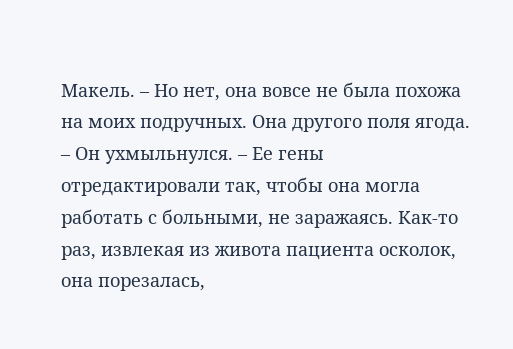Макель. – Но нет, она вовсе не была похожа на моих подручных. Она другого поля ягода. – Он ухмыльнулся. – Ее гены отредактировали так, чтобы она могла работать с больными, не заражаясь. Как-то раз, извлекая из живота пациента осколок, она порезалась,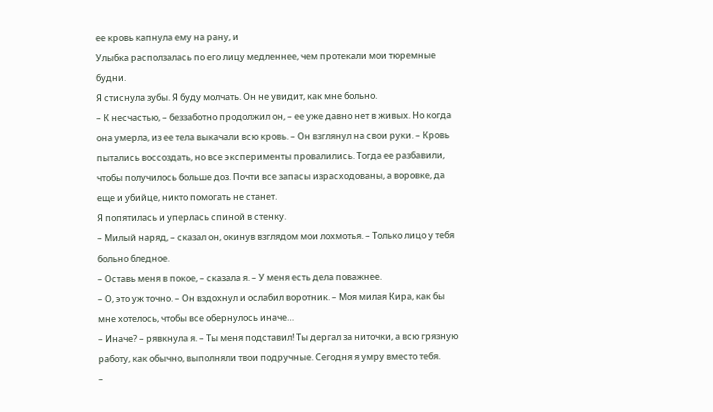ее кровь капнула ему на рану, и
Улыбка расползалась по его лицу медленнее, чем протекали мои тюремные будни.
Я стиснула зубы. Я буду молчать. Он не увидит, как мне больно.
– К несчастью, – беззаботно продолжил он, – ее уже давно нет в живых. Но когда она умерла, из ее тела выкачали всю кровь. – Он взглянул на свои руки. – Кровь пытались воссоздать, но все эксперименты провалились. Тогда ее разбавили, чтобы получилось больше доз. Почти все запасы израсходованы, а воровке, да еще и убийце, никто помогать не станет.
Я попятилась и уперлась спиной в стенку.
– Милый наряд, – сказал он, окинув взглядом мои лохмотья. – Только лицо у тебя больно бледное.
– Оставь меня в покое, – сказала я. – У меня есть дела поважнее.
– О, это уж точно. – Он вздохнул и ослабил воротник. – Моя милая Кира, как бы мне хотелось, чтобы все обернулось иначе…
– Иначе? – рявкнула я. – Ты меня подставил! Ты дергал за ниточки, а всю грязную работу, как обычно, выполняли твои подручные. Сегодня я умру вместо тебя.
–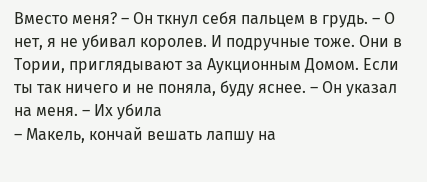Вместо меня? – Он ткнул себя пальцем в грудь. – О нет, я не убивал королев. И подручные тоже. Они в Тории, приглядывают за Аукционным Домом. Если ты так ничего и не поняла, буду яснее. – Он указал на меня. – Их убила
– Макель, кончай вешать лапшу на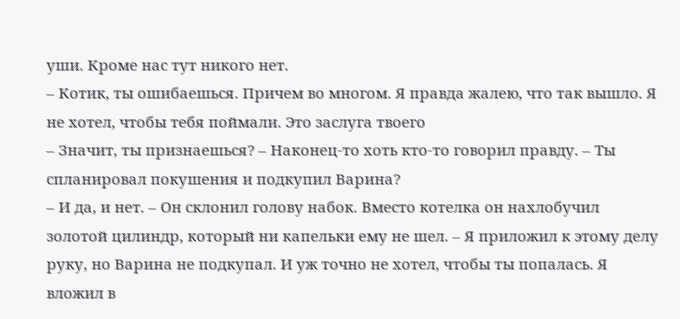уши. Кроме нас тут никого нет.
– Котик, ты ошибаешься. Причем во многом. Я правда жалею, что так вышло. Я не хотел, чтобы тебя поймали. Это заслуга твоего
– Значит, ты признаешься? – Наконец-то хоть кто-то говорил правду. – Ты спланировал покушения и подкупил Варина?
– И да, и нет. – Он склонил голову набок. Вместо котелка он нахлобучил золотой цилиндр, который ни капельки ему не шел. – Я приложил к этому делу руку, но Варина не подкупал. И уж точно не хотел, чтобы ты попалась. Я вложил в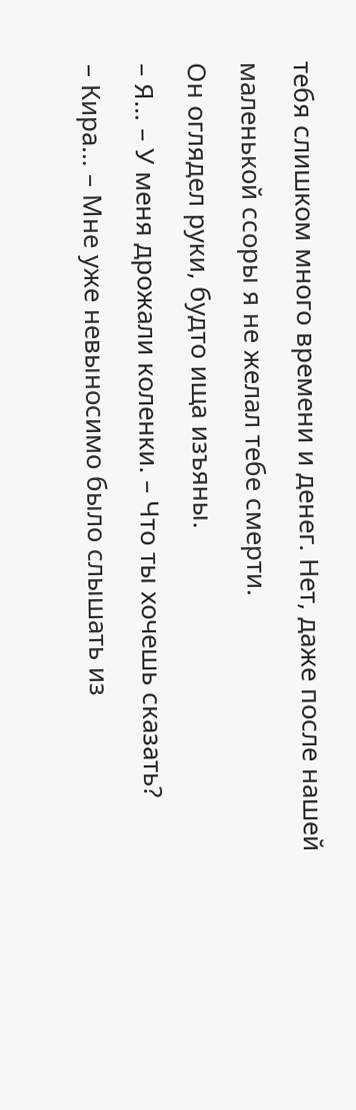тебя слишком много времени и денег. Нет, даже после нашей маленькой ссоры я не желал тебе смерти.
Он оглядел руки, будто ища изъяны.
– Я… – У меня дрожали коленки. – Что ты хочешь сказать?
– Кира… – Мне уже невыносимо было слышать из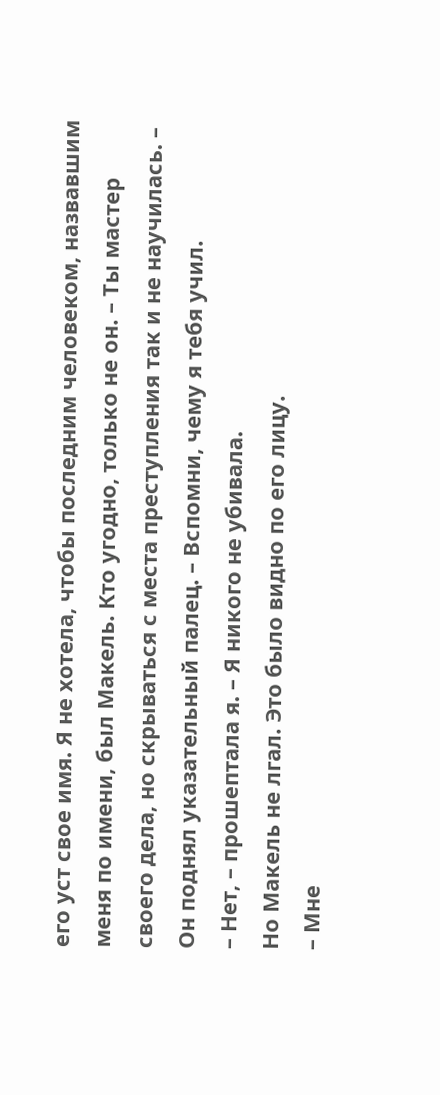его уст свое имя. Я не хотела, чтобы последним человеком, назвавшим меня по имени, был Макель. Кто угодно, только не он. – Ты мастер своего дела, но скрываться с места преступления так и не научилась. – Он поднял указательный палец. – Вспомни, чему я тебя учил.
– Нет, – прошептала я. – Я никого не убивала.
Но Макель не лгал. Это было видно по его лицу.
– Мне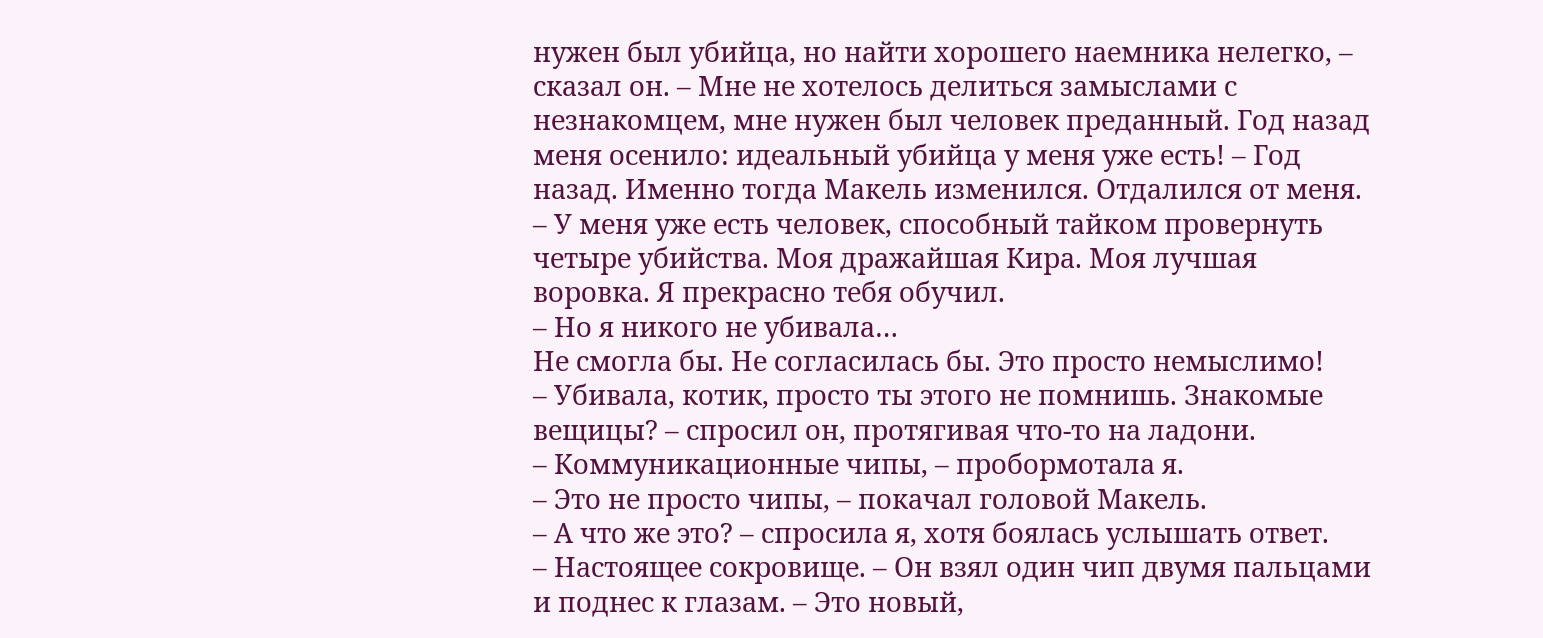нужен был убийца, но найти хорошего наемника нелегко, – сказал он. – Мне не хотелось делиться замыслами с незнакомцем, мне нужен был человек преданный. Год назад меня осенило: идеальный убийца у меня уже есть! – Год назад. Именно тогда Макель изменился. Отдалился от меня. – У меня уже есть человек, способный тайком провернуть четыре убийства. Моя дражайшая Кира. Моя лучшая воровка. Я прекрасно тебя обучил.
– Но я никого не убивала…
Не смогла бы. Не согласилась бы. Это просто немыслимо!
– Убивала, котик, просто ты этого не помнишь. Знакомые вещицы? – спросил он, протягивая что-то на ладони.
– Коммуникационные чипы, – пробормотала я.
– Это не просто чипы, – покачал головой Макель.
– А что же это? – спросила я, хотя боялась услышать ответ.
– Настоящее сокровище. – Он взял один чип двумя пальцами и поднес к глазам. – Это новый,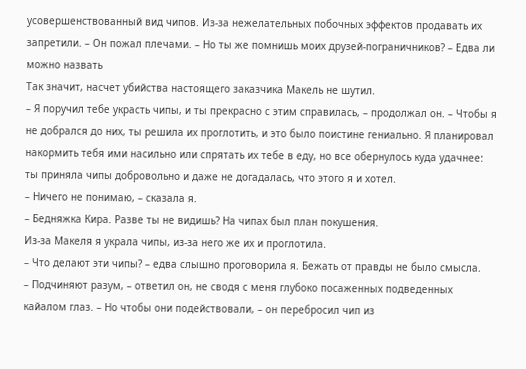усовершенствованный вид чипов. Из-за нежелательных побочных эффектов продавать их запретили. – Он пожал плечами. – Но ты же помнишь моих друзей-пограничников? – Едва ли можно назвать
Так значит, насчет убийства настоящего заказчика Макель не шутил.
– Я поручил тебе украсть чипы, и ты прекрасно с этим справилась, – продолжал он. – Чтобы я не добрался до них, ты решила их проглотить, и это было поистине гениально. Я планировал накормить тебя ими насильно или спрятать их тебе в еду, но все обернулось куда удачнее: ты приняла чипы добровольно и даже не догадалась, что этого я и хотел.
– Ничего не понимаю, – сказала я.
– Бедняжка Кира. Разве ты не видишь? На чипах был план покушения.
Из-за Макеля я украла чипы, из-за него же их и проглотила.
– Что делают эти чипы? – едва слышно проговорила я. Бежать от правды не было смысла.
– Подчиняют разум, – ответил он, не сводя с меня глубоко посаженных подведенных кайалом глаз. – Но чтобы они подействовали, – он перебросил чип из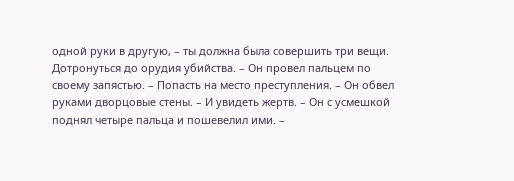одной руки в другую, – ты должна была совершить три вещи. Дотронуться до орудия убийства. – Он провел пальцем по своему запястью. – Попасть на место преступления. – Он обвел руками дворцовые стены. – И увидеть жертв. – Он с усмешкой поднял четыре пальца и пошевелил ими. –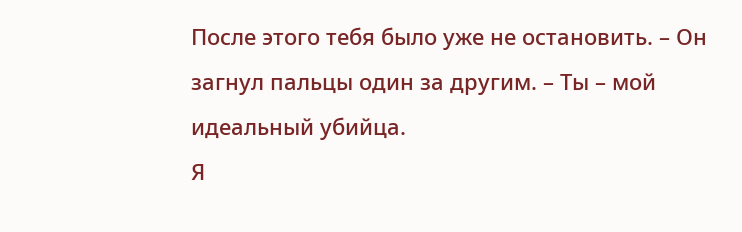После этого тебя было уже не остановить. – Он загнул пальцы один за другим. – Ты – мой идеальный убийца.
Я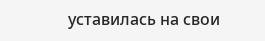уставилась на свои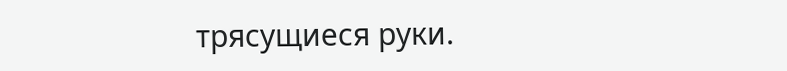трясущиеся руки.